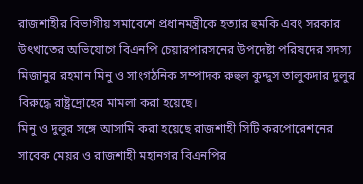রাজশাহীর বিভাগীয় সমাবেশে প্রধানমন্ত্রীকে হত্যার হুমকি এবং সরকার উৎখাতের অভিযোগে বিএনপি চেয়ারপারসনের উপদেষ্টা পরিষদের সদস্য মিজানুর রহমান মিনু ও সাংগঠনিক সম্পাদক রুহুল কুদ্দুস তালুকদার দুলুর বিরুদ্ধে রাষ্ট্রদ্রোহের মামলা করা হয়েছে।
মিনু ও দুলুর সঙ্গে আসামি করা হয়েছে রাজশাহী সিটি করপোরেশনের সাবেক মেয়র ও রাজশাহী মহানগর বিএনপির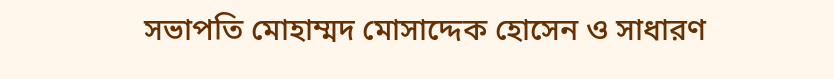সভাপতি মোহাম্মদ মোসাদ্দেক হোসেন ও সাধারণ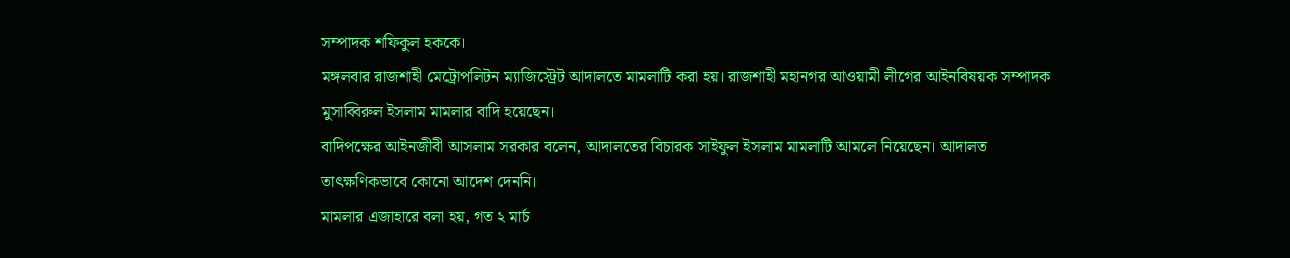সম্পাদক শফিকুল হককে।
মঙ্গলবার রাজশাহী মেট্রোপলিটন ম্যাজিস্ট্রেট আদালতে মামলাটি করা হয়। রাজশাহী মহানগর আওয়ামী লীগের আইনবিষয়ক সম্পাদক মুসাব্বিরুল ইসলাম মামলার বাদি হয়েছেন।
বাদিপক্ষের আইনজীবী আসলাম সরকার বলেন, আদালতের বিচারক সাইফুল ইসলাম মামলাটি আমলে নিয়েছেন। আদালত তাৎক্ষণিকভাবে কোনো আদেশ দেননি।
মামলার এজাহারে বলা হয়, গত ২ মার্চ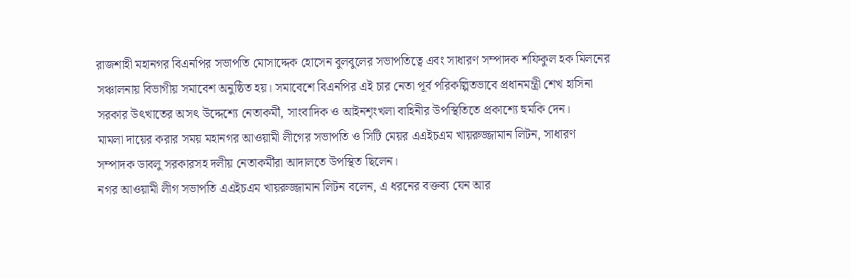রাজশাহী মহানগর বিএনপির সভাপতি মোসাদ্দেক হোসেন বুলবুলের সভাপতিত্বে এবং সাধারণ সম্পাদক শফিকুল হক মিলনের সঞ্চালনায় বিভাগীয় সমাবেশ অনুষ্ঠিত হয়। সমাবেশে বিএনপির এই চার নেতা পূর্ব পরিকল্পিতভাবে প্রধানমন্ত্রী শেখ হাসিনা সরকার উৎখাতের অসৎ উদ্দেশ্যে নেতাকর্মী, সাংবাদিক ও আইনশৃংখলা বাহিনীর উপস্থিতিতে প্রকাশ্যে হুমকি দেন।
মামলা দায়ের করার সময় মহানগর আওয়ামী লীগের সভাপতি ও সিটি মেয়র এএইচএম খায়রুজ্জামান লিটন, সাধারণ সম্পাদক ডাবলু সরকারসহ দলীয় নেতাকর্মীরা আদালতে উপস্থিত ছিলেন।
নগর আওয়ামী লীগ সভাপতি এএইচএম খায়রুজ্জামান লিটন বলেন, এ ধরনের বক্তব্য যেন আর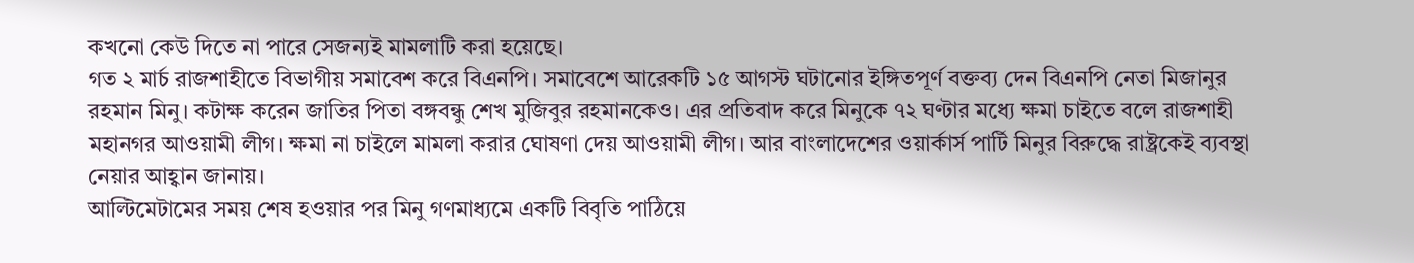কখনো কেউ দিতে না পারে সেজন্যই মামলাটি করা হয়েছে।
গত ২ মার্চ রাজশাহীতে বিভাগীয় সমাবেশ করে বিএনপি। সমাবেশে আরেকটি ১৫ আগস্ট ঘটানোর ইঙ্গিতপূর্ণ বক্তব্য দেন বিএনপি নেতা মিজানুর রহমান মিনু। কটাক্ষ করেন জাতির পিতা বঙ্গবন্ধু শেখ মুজিবুর রহমানকেও। এর প্রতিবাদ করে মিনুকে ৭২ ঘণ্টার মধ্যে ক্ষমা চাইতে বলে রাজশাহী মহানগর আওয়ামী লীগ। ক্ষমা না চাইলে মামলা করার ঘোষণা দেয় আওয়ামী লীগ। আর বাংলাদেশের ওয়ার্কার্স পার্টি মিনুর বিরুদ্ধে রাষ্ট্রকেই ব্যবস্থা নেয়ার আহ্বান জানায়।
আল্টিমেটামের সময় শেষ হওয়ার পর মিনু গণমাধ্যমে একটি বিবৃতি পাঠিয়ে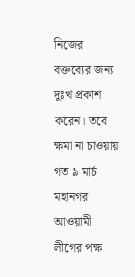নিজের বক্তব্যের জন্য দুঃখ প্রকাশ করেন। তবে ক্ষমা না চাওয়ায় গত ৯ মার্চ মহানগর আওয়ামী লীগের পক্ষ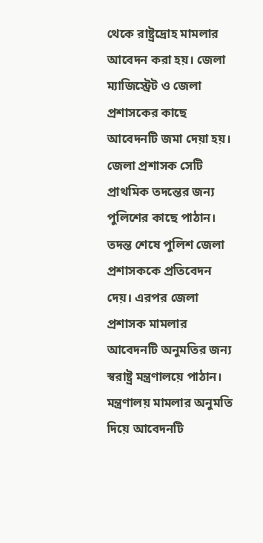থেকে রাষ্ট্রদ্রোহ মামলার আবেদন করা হয়। জেলা ম্যাজিস্ট্রেট ও জেলা প্রশাসকের কাছে আবেদনটি জমা দেয়া হয়। জেলা প্রশাসক সেটি প্রাথমিক তদন্তের জন্য পুলিশের কাছে পাঠান। তদন্ত শেষে পুলিশ জেলা প্রশাসককে প্রতিবেদন দেয়। এরপর জেলা প্রশাসক মামলার আবেদনটি অনুমতির জন্য স্বরাষ্ট্র মন্ত্রণালয়ে পাঠান। মন্ত্রণালয় মামলার অনুমতি দিয়ে আবেদনটি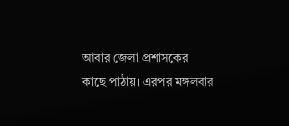আবার জেলা প্রশাসকের কাছে পাঠায়। এরপর মঙ্গলবার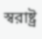স্বরাষ্ট্র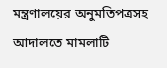মন্ত্রণালয়ের অনুমতিপত্রসহ আদালতে মামলাটি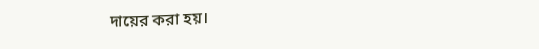দায়ের করা হয়।